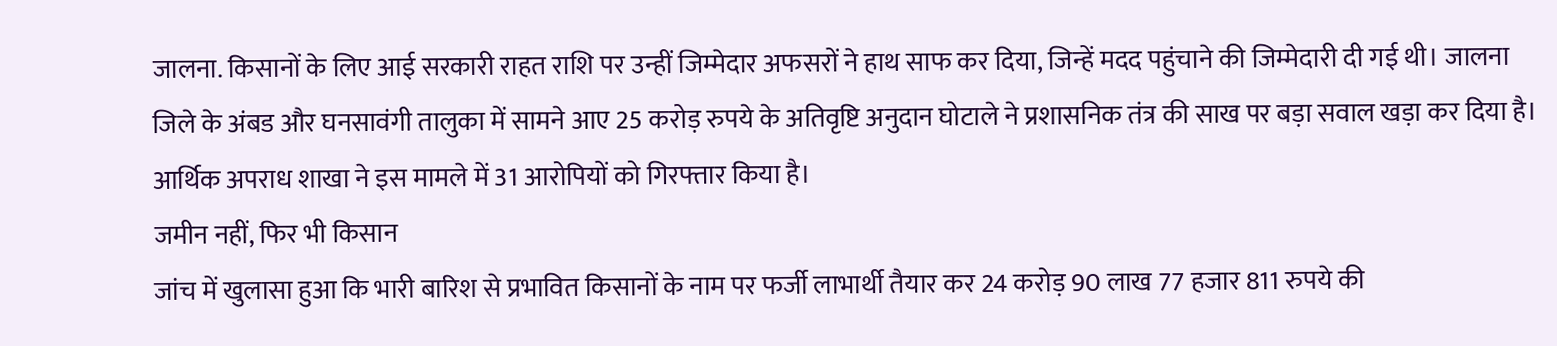जालना. किसानों के लिए आई सरकारी राहत राशि पर उन्हीं जिम्मेदार अफसरों ने हाथ साफ कर दिया, जिन्हें मदद पहुंचाने की जिम्मेदारी दी गई थी। जालना जिले के अंबड और घनसावंगी तालुका में सामने आए 25 करोड़ रुपये के अतिवृष्टि अनुदान घोटाले ने प्रशासनिक तंत्र की साख पर बड़ा सवाल खड़ा कर दिया है। आर्थिक अपराध शाखा ने इस मामले में 31 आरोपियों को गिरफ्तार किया है।
जमीन नहीं, फिर भी किसान
जांच में खुलासा हुआ कि भारी बारिश से प्रभावित किसानों के नाम पर फर्जी लाभार्थी तैयार कर 24 करोड़ 90 लाख 77 हजार 811 रुपये की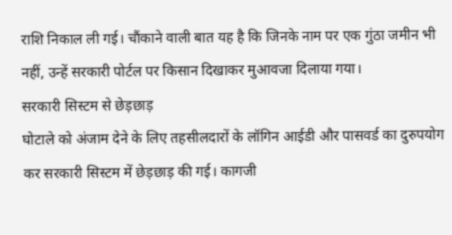राशि निकाल ली गई। चौंकाने वाली बात यह है कि जिनके नाम पर एक गुंठा जमीन भी नहीं, उन्हें सरकारी पोर्टल पर किसान दिखाकर मुआवजा दिलाया गया।
सरकारी सिस्टम से छेड़छाड़
घोटाले को अंजाम देने के लिए तहसीलदारों के लॉगिन आईडी और पासवर्ड का दुरुपयोग कर सरकारी सिस्टम में छेड़छाड़ की गई। कागजी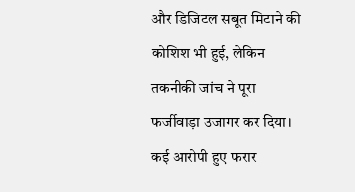और डिजिटल सबूत मिटाने की कोशिश भी हुई, लेकिन तकनीकी जांच ने पूरा फर्जीवाड़ा उजागर कर दिया।
कई आरोपी हुए फरार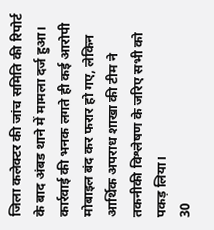जिला कलेक्टर की जांच समिति की रिपोर्ट के बाद अंबड थाने में मामला दर्ज हुआ। कार्रवाई की भनक लगते ही कई आरोपी मोबाइल बंद कर फरार हो गए, लेकिन आर्थिक अपराध शाखा की टीम ने तकनीकी विश्लेषण के जरिए सभी को पकड़ लिया।
30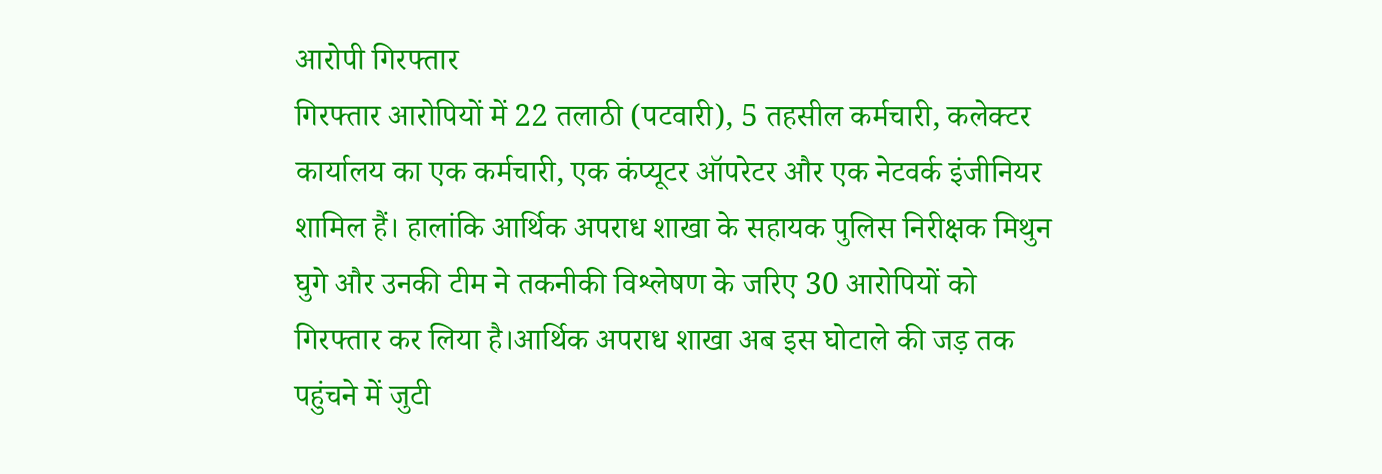आरोपी गिरफ्तार
गिरफ्तार आरोपियों में 22 तलाठी (पटवारी), 5 तहसील कर्मचारी, कलेक्टर कार्यालय का एक कर्मचारी, एक कंप्यूटर ऑपरेटर और एक नेटवर्क इंजीनियर शामिल हैं। हालांकि आर्थिक अपराध शाखा के सहायक पुलिस निरीक्षक मिथुन घुगे और उनकी टीम ने तकनीकी विश्लेषण के जरिए 30 आरोपियों को गिरफ्तार कर लिया है।आर्थिक अपराध शाखा अब इस घोटाले की जड़ तक पहुंचने में जुटी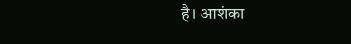है। आशंका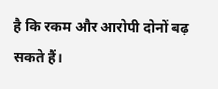है कि रकम और आरोपी दोनों बढ़ सकते हैं।